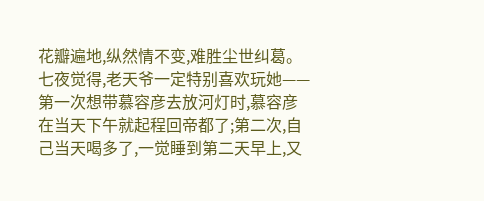花瓣遍地,纵然情不变,难胜尘世纠葛。
七夜觉得,老天爷一定特别喜欢玩她——第一次想带慕容彦去放河灯时,慕容彦在当天下午就起程回帝都了;第二次,自己当天喝多了,一觉睡到第二天早上,又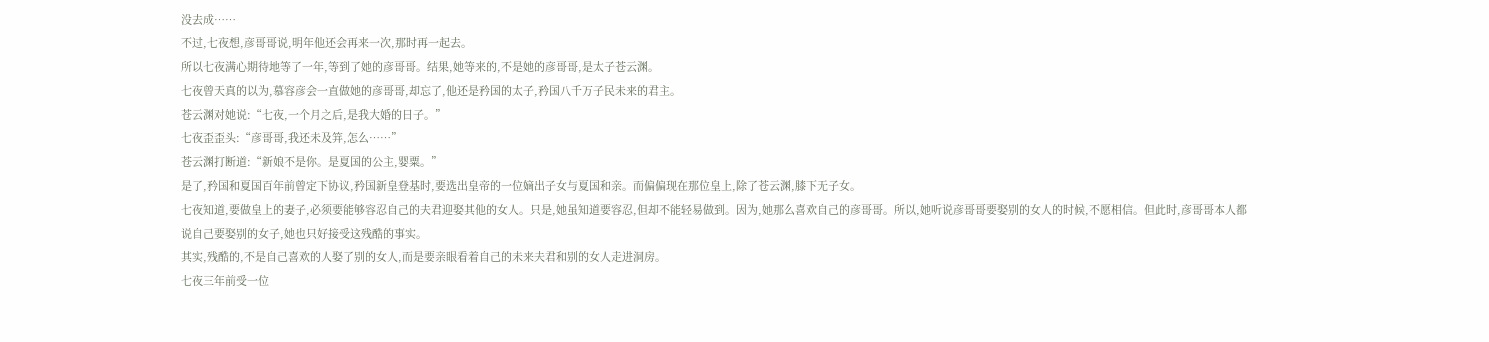没去成……
不过,七夜想,彦哥哥说,明年他还会再来一次,那时再一起去。
所以七夜满心期待地等了一年,等到了她的彦哥哥。结果,她等来的,不是她的彦哥哥,是太子苍云渊。
七夜曾天真的以为,慕容彦会一直做她的彦哥哥,却忘了,他还是矜国的太子,矜国八千万子民未来的君主。
苍云渊对她说:“七夜,一个月之后,是我大婚的日子。”
七夜歪歪头:“彦哥哥,我还未及笄,怎么……”
苍云渊打断道:“新娘不是你。是夏国的公主,婴粟。”
是了,矜国和夏国百年前曾定下协议,矜国新皇登基时,要选出皇帝的一位嫡出子女与夏国和亲。而偏偏现在那位皇上,除了苍云渊,膝下无子女。
七夜知道,要做皇上的妻子,必须要能够容忍自己的夫君迎娶其他的女人。只是,她虽知道要容忍,但却不能轻易做到。因为,她那么喜欢自己的彦哥哥。所以,她听说彦哥哥要娶别的女人的时候,不愿相信。但此时,彦哥哥本人都说自己要娶别的女子,她也只好接受这残酷的事实。
其实,残酷的,不是自己喜欢的人娶了别的女人,而是要亲眼看着自己的未来夫君和别的女人走进洞房。
七夜三年前受一位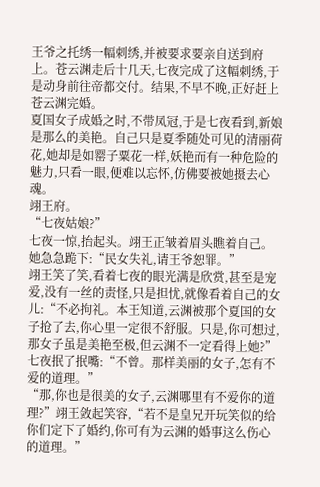王爷之托绣一幅刺绣,并被要求要亲自送到府上。苍云渊走后十几天,七夜完成了这幅刺绣,于是动身前往帝都交付。结果,不早不晚,正好赶上苍云渊完婚。
夏国女子成婚之时,不带凤冠,于是七夜看到,新娘是那么的美艳。自己只是夏季随处可见的清丽荷花,她却是如罂子粟花一样,妖艳而有一种危险的魅力,只看一眼,便难以忘怀,仿佛要被她摄去心魂。
翊王府。
“七夜姑娘?”
七夜一惊,抬起头。翊王正皱着眉头瞧着自己。
她急急跪下:“民女失礼,请王爷恕罪。”
翊王笑了笑,看着七夜的眼光满是欣赏,甚至是宠爱,没有一丝的责怪,只是担忧,就像看着自己的女儿:“不必拘礼。本王知道,云渊被那个夏国的女子抢了去,你心里一定很不舒服。只是,你可想过,那女子虽是美艳至极,但云渊不一定看得上她?”
七夜抿了抿嘴:“不曾。那样美丽的女子,怎有不爱的道理。”
“那,你也是很美的女子,云渊哪里有不爱你的道理?”翊王敛起笑容,“若不是皇兄开玩笑似的给你们定下了婚约,你可有为云渊的婚事这么伤心的道理。”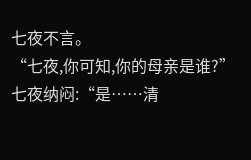七夜不言。
“七夜,你可知,你的母亲是谁?”
七夜纳闷:“是……清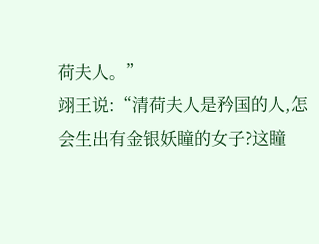荷夫人。”
翊王说:“清荷夫人是矜国的人,怎会生出有金银妖瞳的女子?这瞳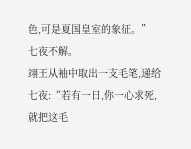色,可是夏国皇室的象征。”
七夜不解。
翊王从袖中取出一支毛笔,递给七夜:“若有一日,你一心求死,就把这毛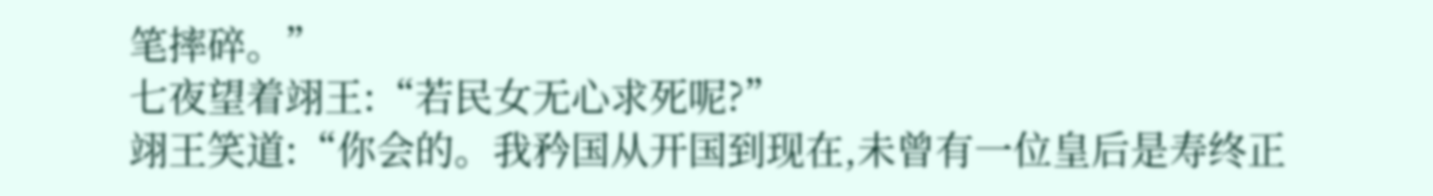笔摔碎。”
七夜望着翊王:“若民女无心求死呢?”
翊王笑道:“你会的。我矜国从开国到现在,未曾有一位皇后是寿终正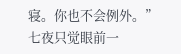寝。你也不会例外。”
七夜只觉眼前一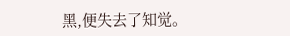黑,便失去了知觉。